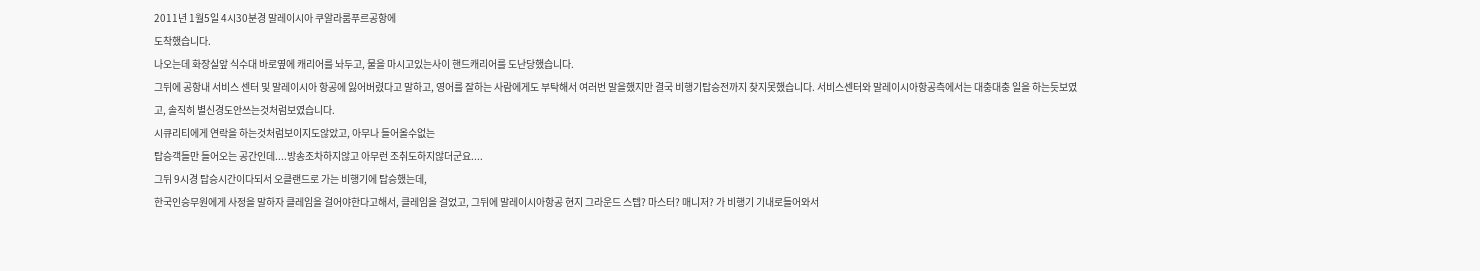2011년 1월5일 4시30분경 말레이시아 쿠알라룸푸르공항에
도착했습니다.
나오는데 화장실앞 식수대 바로옆에 캐리어를 놔두고, 물을 마시고있는사이 핸드캐리어를 도난당했습니다.
그뒤에 공항내 서비스 센터 및 말레이시아 항공에 잃어버렸다고 말하고, 영어를 잘하는 사람에게도 부탁해서 여러번 말을했지만 결국 비행기탑승전까지 찾지못했습니다. 서비스센터와 말레이시아항공측에서는 대충대충 일을 하는듯보였고, 솔직히 별신경도안쓰는것처럼보였습니다.
시큐리티에게 연락을 하는것처럼보이지도않았고, 아무나 들어올수없는
탑승객들만 들어오는 공간인데....방송조차하지않고 아무런 조취도하지않더군요....
그뒤 9시경 탑승시간이다되서 오클랜드로 가는 비행기에 탑승했는데,
한국인승무원에게 사정을 말하자 클레임을 걸어야한다고해서, 클레임을 걸었고, 그뒤에 말레이시아항공 현지 그라운드 스텝? 마스터? 매니저? 가 비행기 기내로들어와서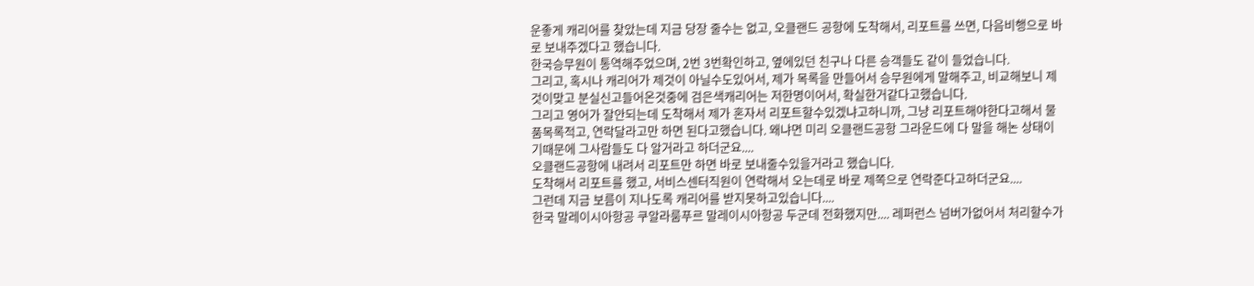운좋게 캐리어를 찾았는데 지금 당장 줄수는 없고, 오클랜드 공항에 도착해서, 리포트를 쓰면, 다음비행으로 바로 보내주겠다고 했습니다.
한국승무원이 통역해주었으며, 2번 3번확인하고, 옆에있던 친구나 다른 승객들도 같이 들었습니다.
그리고, 혹시나 캐리어가 제것이 아닐수도있어서, 제가 목록을 만들어서 승무원에게 말해주고, 비교해보니 제것이맞고 분실신고들어온것중에 검은색캐리어는 저한명이어서, 확실한거같다고했습니다.
그리고 영어가 잘안되는데 도착해서 제가 혼자서 리포트할수있겠냐고하니까, 그냥 리포트해야한다고해서 물품목록적고, 연락달라고만 하면 된다고했습니다. 왜냐면 미리 오클랜드공항 그라운드에 다 말을 해논 상태이기때문에 그사람들도 다 알거라고 하더군요....
오클랜드공항에 내려서 리포트만 하면 바로 보내줄수있을거라고 했습니다.
도착해서 리포트를 했고, 서비스센터직원이 연락해서 오는데로 바로 제쪽으로 연락준다고하더군요....
그런데 지금 보름이 지나도록 캐리어를 받지못하고있습니다....
한국 말레이시아항공 쿠알라룸푸르 말레이시아항공 두군데 전화했지만.... 레퍼런스 넘버가없어서 처리할수가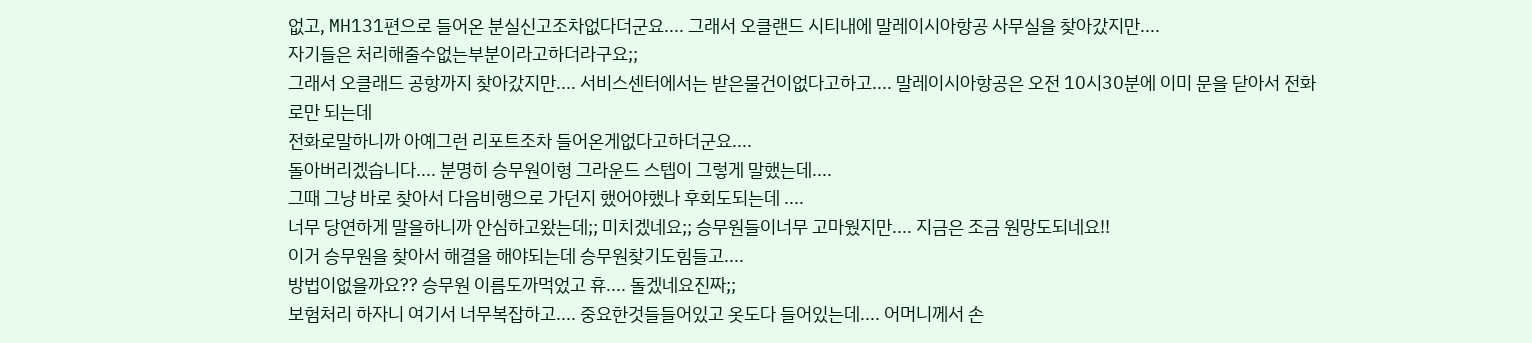없고, MH131편으로 들어온 분실신고조차없다더군요.... 그래서 오클랜드 시티내에 말레이시아항공 사무실을 찾아갔지만....
자기들은 처리해줄수없는부분이라고하더라구요;;
그래서 오클래드 공항까지 찾아갔지만.... 서비스센터에서는 받은물건이없다고하고.... 말레이시아항공은 오전 10시30분에 이미 문을 닫아서 전화로만 되는데
전화로말하니까 아예그런 리포트조차 들어온게없다고하더군요....
돌아버리겠습니다.... 분명히 승무원이형 그라운드 스텝이 그렇게 말했는데....
그때 그냥 바로 찾아서 다음비행으로 가던지 했어야했나 후회도되는데 ....
너무 당연하게 말을하니까 안심하고왔는데;; 미치겠네요;; 승무원들이너무 고마웠지만.... 지금은 조금 원망도되네요!!
이거 승무원을 찾아서 해결을 해야되는데 승무원찾기도힘들고....
방법이없을까요?? 승무원 이름도까먹었고 휴.... 돌겠네요진짜;;
보험처리 하자니 여기서 너무복잡하고.... 중요한것들들어있고 옷도다 들어있는데.... 어머니께서 손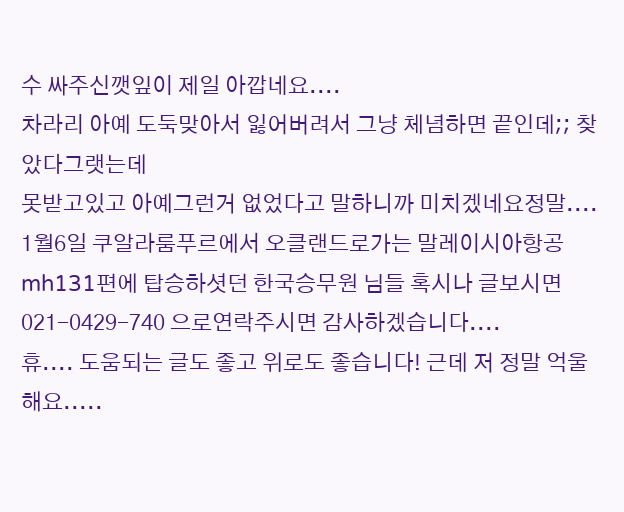수 싸주신깻잎이 제일 아깝네요....
차라리 아예 도둑맞아서 잃어버려서 그냥 체념하면 끝인데;; 찾았다그랫는데
못받고있고 아예그런거 없었다고 말하니까 미치겠네요정말....
1월6일 쿠알라룸푸르에서 오클랜드로가는 말레이시아항공 mh131편에 탑승하셧던 한국승무원 님들 혹시나 글보시면 021-0429-740 으로연락주시면 감사하겠습니다....
휴.... 도움되는 글도 좋고 위로도 좋습니다! 근데 저 정말 억울해요.....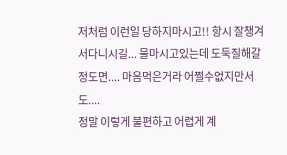저처럼 이런일 당하지마시고!! 항시 잘챙겨서다니시길... 물마시고있는데 도둑질해갈정도면.... 마음먹은거라 어쩔수없지만서도....
정말 이렇게 불편하고 어렵게 계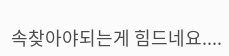속찾아야되는게 힘드네요....